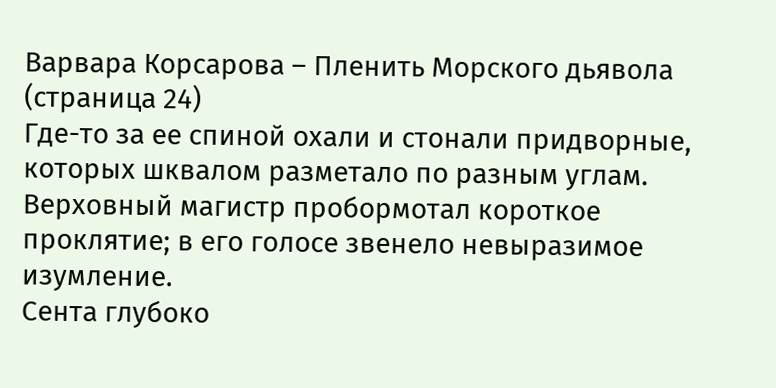Варвара Корсарова – Пленить Морского дьявола (страница 24)
Где-то за ее спиной охали и стонали придворные, которых шквалом разметало по разным углам.
Верховный магистр пробормотал короткое проклятие; в его голосе звенело невыразимое изумление.
Сента глубоко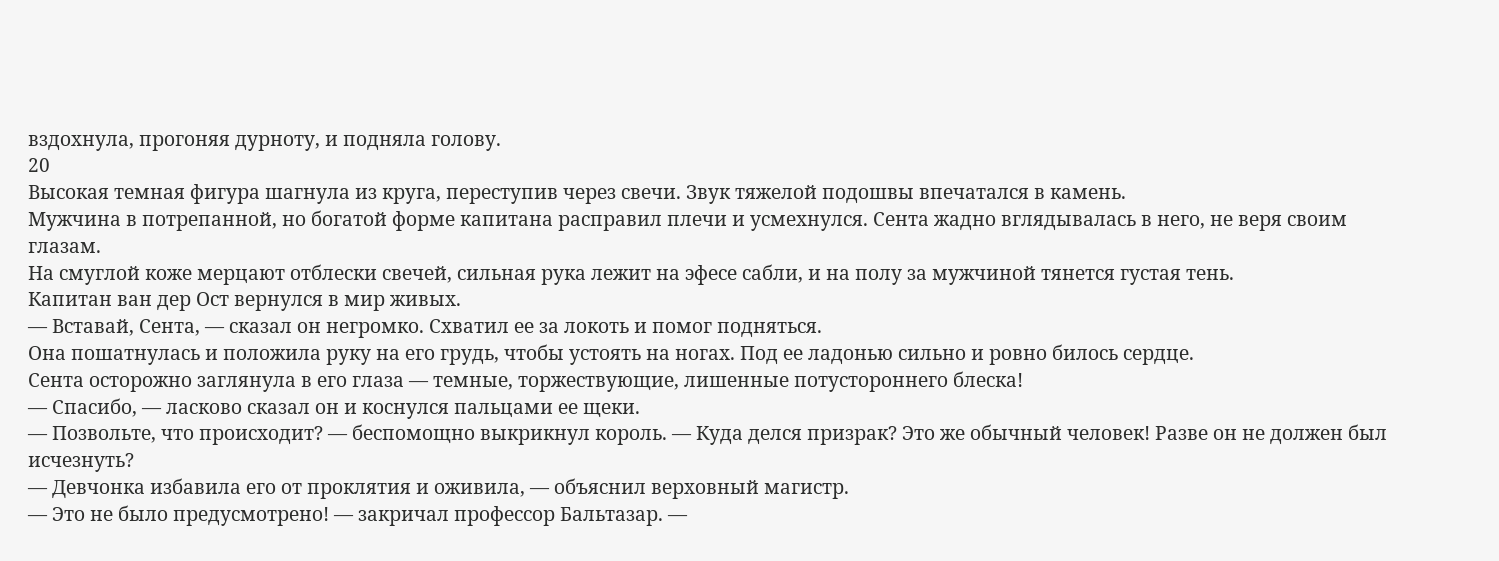вздохнула, прогоняя дурноту, и подняла голову.
20
Высокая темная фигура шагнула из круга, переступив через свечи. Звук тяжелой подошвы впечатался в камень.
Мужчина в потрепанной, но богатой форме капитана расправил плечи и усмехнулся. Сента жадно вглядывалась в него, не веря своим глазам.
На смуглой коже мерцают отблески свечей, сильная рука лежит на эфесе сабли, и на полу за мужчиной тянется густая тень.
Капитан ван дер Ост вернулся в мир живых.
— Вставай, Сента, — сказал он негромко. Схватил ее за локоть и помог подняться.
Она пошатнулась и положила руку на его грудь, чтобы устоять на ногах. Под ее ладонью сильно и ровно билось сердце.
Сента осторожно заглянула в его глаза — темные, торжествующие, лишенные потустороннего блеска!
— Спасибо, — ласково сказал он и коснулся пальцами ее щеки.
— Позвольте, что происходит? — беспомощно выкрикнул король. — Куда делся призрак? Это же обычный человек! Разве он не должен был исчезнуть?
— Девчонка избавила его от проклятия и оживила, — объяснил верховный магистр.
— Это не было предусмотрено! — закричал профессор Бальтазар. —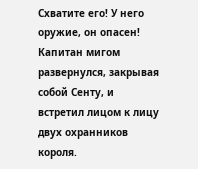Схватите его! У него оружие, он опасен!
Капитан мигом развернулся, закрывая собой Сенту, и встретил лицом к лицу двух охранников короля.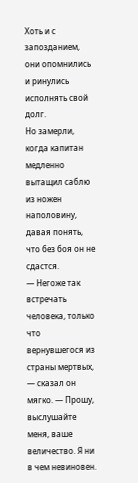Хоть и с запозданием, они опомнились и ринулись исполнять свой долг.
Но замерли, когда капитан медленно вытащил саблю из ножен наполовину, давая понять, что без боя он не сдастся.
— Негоже так встречать человека, только что вернувшегося из страны мертвых, — сказал он мягко. — Прошу, выслушайте меня, ваше величество. Я ни в чем невиновен.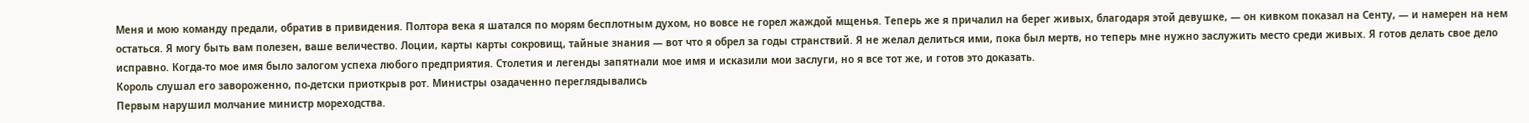Меня и мою команду предали, обратив в привидения. Полтора века я шатался по морям бесплотным духом, но вовсе не горел жаждой мщенья. Теперь же я причалил на берег живых, благодаря этой девушке, — он кивком показал на Сенту, — и намерен на нем остаться. Я могу быть вам полезен, ваше величество. Лоции, карты карты сокровищ, тайные знания — вот что я обрел за годы странствий. Я не желал делиться ими, пока был мертв, но теперь мне нужно заслужить место среди живых. Я готов делать свое дело исправно. Когда-то мое имя было залогом успеха любого предприятия. Столетия и легенды запятнали мое имя и исказили мои заслуги, но я все тот же, и готов это доказать.
Король слушал его завороженно, по-детски приоткрыв рот. Министры озадаченно переглядывались
Первым нарушил молчание министр мореходства.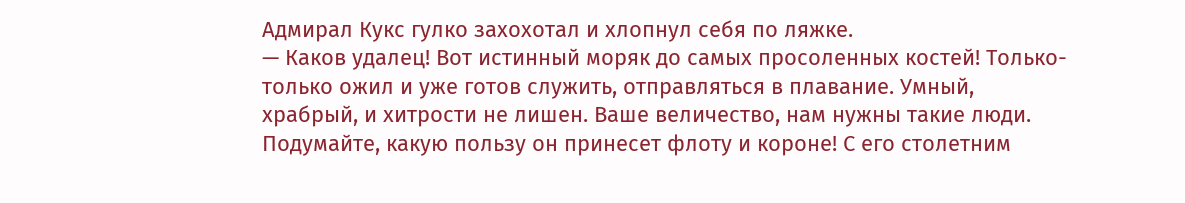Адмирал Кукс гулко захохотал и хлопнул себя по ляжке.
— Каков удалец! Вот истинный моряк до самых просоленных костей! Только-только ожил и уже готов служить, отправляться в плавание. Умный, храбрый, и хитрости не лишен. Ваше величество, нам нужны такие люди. Подумайте, какую пользу он принесет флоту и короне! С его столетним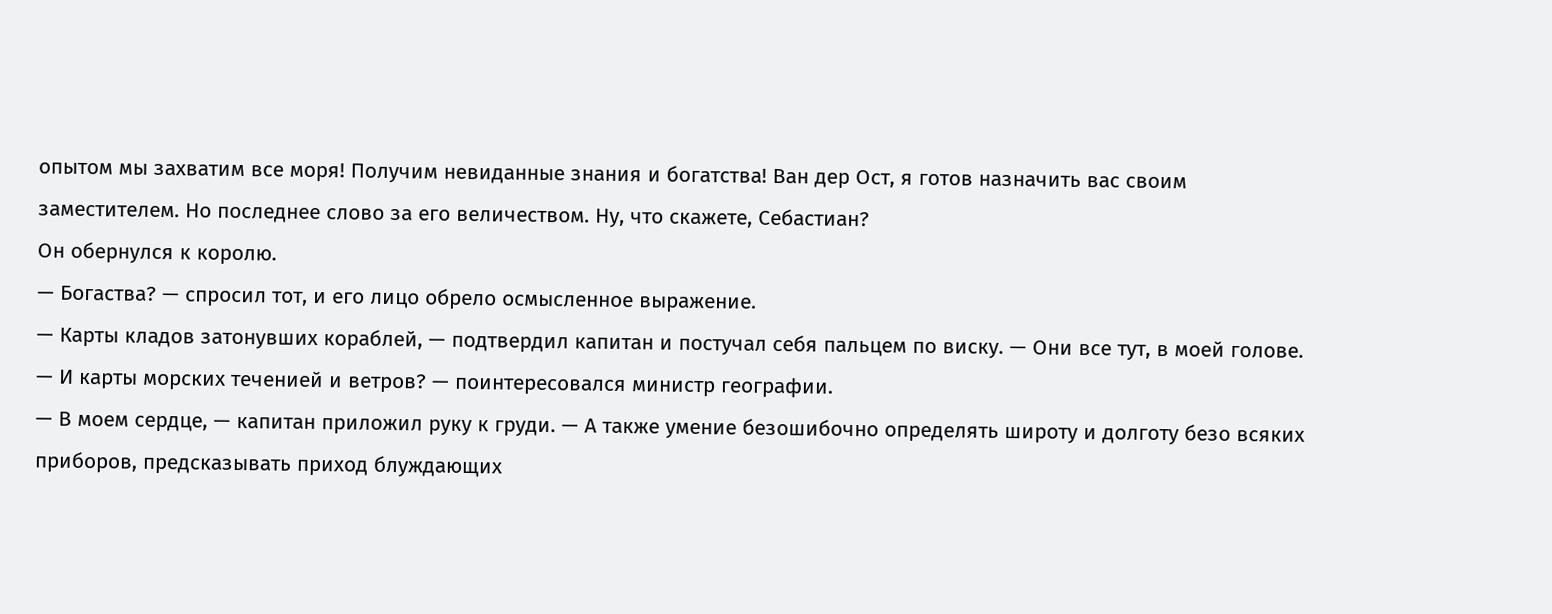опытом мы захватим все моря! Получим невиданные знания и богатства! Ван дер Ост, я готов назначить вас своим заместителем. Но последнее слово за его величеством. Ну, что скажете, Себастиан?
Он обернулся к королю.
— Богаства? — спросил тот, и его лицо обрело осмысленное выражение.
— Карты кладов затонувших кораблей, — подтвердил капитан и постучал себя пальцем по виску. — Они все тут, в моей голове.
— И карты морских теченией и ветров? — поинтересовался министр географии.
— В моем сердце, — капитан приложил руку к груди. — А также умение безошибочно определять широту и долготу безо всяких приборов, предсказывать приход блуждающих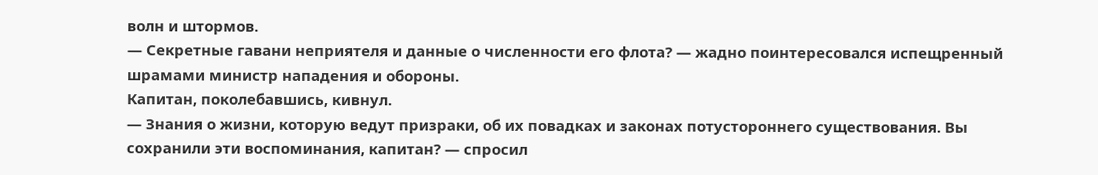волн и штормов.
— Секретные гавани неприятеля и данные о численности его флота? — жадно поинтересовался испещренный шрамами министр нападения и обороны.
Капитан, поколебавшись, кивнул.
— Знания о жизни, которую ведут призраки, об их повадках и законах потустороннего существования. Вы сохранили эти воспоминания, капитан? — спросил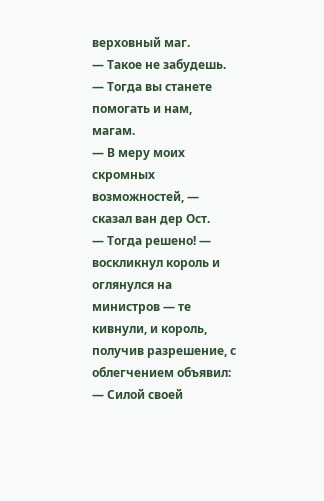верховный маг.
— Такое не забудешь.
— Тогда вы станете помогать и нам, магам.
— В меру моих скромных возможностей, — сказал ван дер Ост.
— Тогда решено! — воскликнул король и оглянулся на министров — те кивнули, и король, получив разрешение, с облегчением объявил: — Силой своей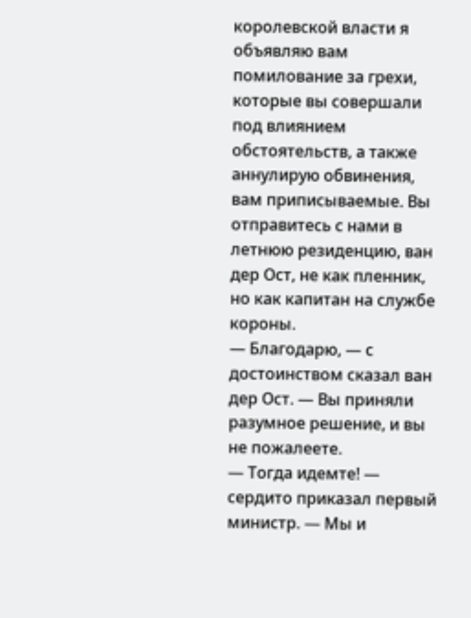королевской власти я объявляю вам помилование за грехи, которые вы совершали под влиянием обстоятельств, а также аннулирую обвинения, вам приписываемые. Вы отправитесь с нами в летнюю резиденцию, ван дер Ост, не как пленник, но как капитан на службе короны.
— Благодарю, — с достоинством сказал ван дер Ост. — Вы приняли разумное решение, и вы не пожалеете.
— Тогда идемте! — сердито приказал первый министр. — Мы и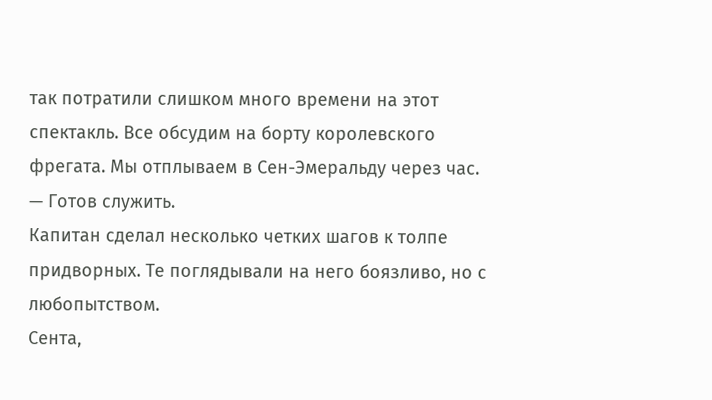так потратили слишком много времени на этот спектакль. Все обсудим на борту королевского фрегата. Мы отплываем в Сен-Эмеральду через час.
— Готов служить.
Капитан сделал несколько четких шагов к толпе придворных. Те поглядывали на него боязливо, но с любопытством.
Сента,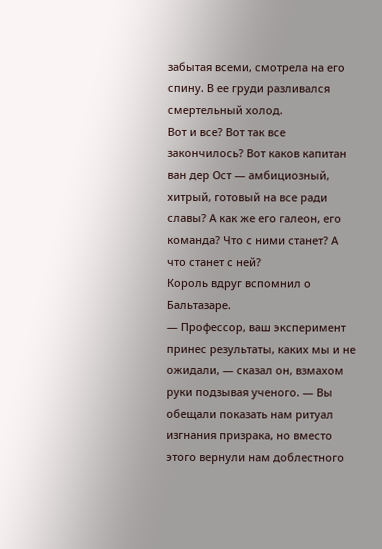забытая всеми, смотрела на его спину. В ее груди разливался смертельный холод.
Вот и все? Вот так все закончилось? Вот каков капитан ван дер Ост — амбициозный, хитрый, готовый на все ради славы? А как же его галеон, его команда? Что с ними станет? А что станет с ней?
Король вдруг вспомнил о Бальтазаре.
— Профессор, ваш эксперимент принес результаты, каких мы и не ожидали, — сказал он, взмахом руки подзывая ученого. — Вы обещали показать нам ритуал изгнания призрака, но вместо этого вернули нам доблестного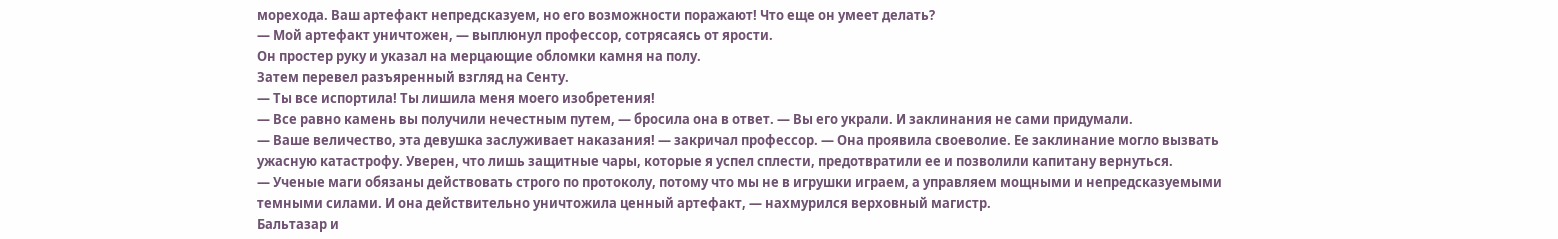морехода. Ваш артефакт непредсказуем, но его возможности поражают! Что еще он умеет делать?
— Мой артефакт уничтожен, — выплюнул профессор, сотрясаясь от ярости.
Он простер руку и указал на мерцающие обломки камня на полу.
Затем перевел разъяренный взгляд на Сенту.
— Ты все испортила! Ты лишила меня моего изобретения!
— Все равно камень вы получили нечестным путем, — бросила она в ответ. — Вы его украли. И заклинания не сами придумали.
— Ваше величество, эта девушка заслуживает наказания! — закричал профессор. — Она проявила своеволие. Ее заклинание могло вызвать ужасную катастрофу. Уверен, что лишь защитные чары, которые я успел сплести, предотвратили ее и позволили капитану вернуться.
— Ученые маги обязаны действовать строго по протоколу, потому что мы не в игрушки играем, а управляем мощными и непредсказуемыми темными силами. И она действительно уничтожила ценный артефакт, — нахмурился верховный магистр.
Бальтазар и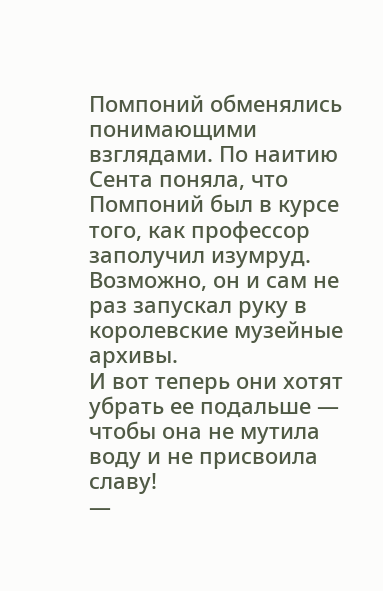Помпоний обменялись понимающими взглядами. По наитию Сента поняла, что Помпоний был в курсе того, как профессор заполучил изумруд. Возможно, он и сам не раз запускал руку в королевские музейные архивы.
И вот теперь они хотят убрать ее подальше — чтобы она не мутила воду и не присвоила славу!
—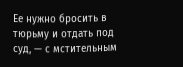Ее нужно бросить в тюрьму и отдать под суд, — с мстительным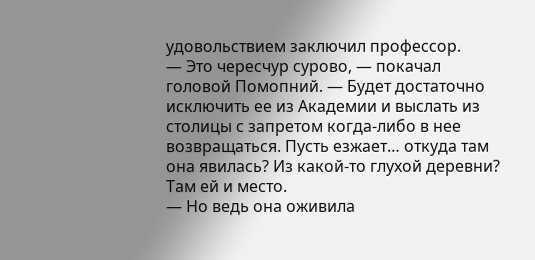удовольствием заключил профессор.
— Это чересчур сурово, — покачал головой Помопний. — Будет достаточно исключить ее из Академии и выслать из столицы с запретом когда-либо в нее возвращаться. Пусть езжает… откуда там она явилась? Из какой-то глухой деревни? Там ей и место.
— Но ведь она оживила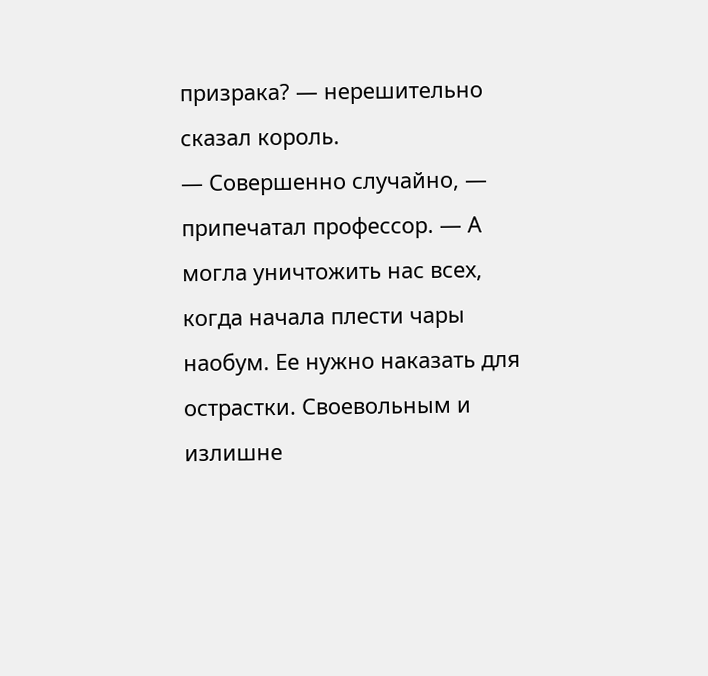призрака? — нерешительно сказал король.
— Совершенно случайно, — припечатал профессор. — А могла уничтожить нас всех, когда начала плести чары наобум. Ее нужно наказать для острастки. Своевольным и излишне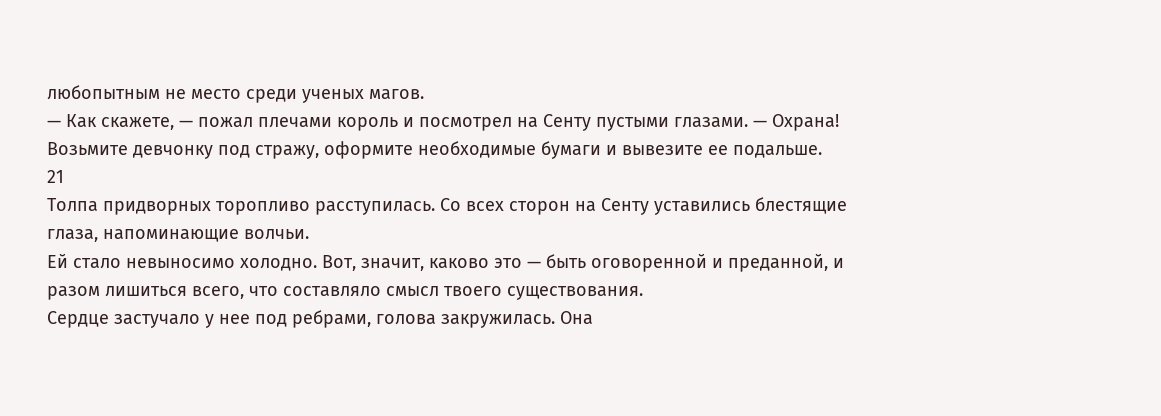любопытным не место среди ученых магов.
— Как скажете, — пожал плечами король и посмотрел на Сенту пустыми глазами. — Охрана! Возьмите девчонку под стражу, оформите необходимые бумаги и вывезите ее подальше.
21
Толпа придворных торопливо расступилась. Cо всех сторон на Сенту уставились блестящие глаза, напоминающие волчьи.
Ей стало невыносимо холодно. Вот, значит, каково это — быть оговоренной и преданной, и разом лишиться всего, что составляло смысл твоего существования.
Сердце застучало у нее под ребрами, голова закружилась. Она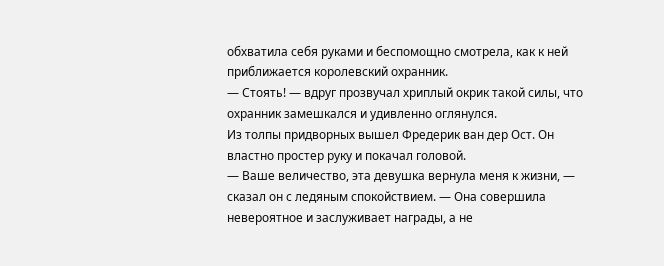обхватила себя руками и беспомощно смотрела, как к ней приближается королевский охранник.
— Стоять! — вдруг прозвучал хриплый окрик такой силы, что охранник замешкался и удивленно оглянулся.
Из толпы придворных вышел Фредерик ван дер Ост. Он властно простер руку и покачал головой.
— Ваше величество, эта девушка вернула меня к жизни, — сказал он с ледяным спокойствием. — Она совершила невероятное и заслуживает награды, а не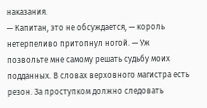наказания.
— Капитан, это не обсуждается, — король нетерпеливо притопнул ногой. — Уж позвольте мне самому решать судьбу моих подданных. В словах верховного магистра есть резон. За проступком должно следовать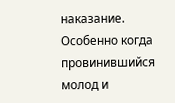наказание. Особенно когда провинившийся молод и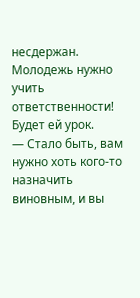несдержан. Молодежь нужно учить ответственности! Будет ей урок.
— Стало быть, вам нужно хоть кого-то назначить виновным, и вы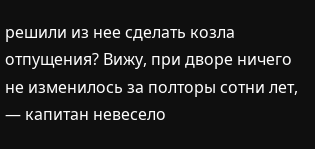решили из нее сделать козла отпущения? Вижу, при дворе ничего не изменилось за полторы сотни лет, — капитан невесело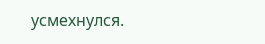усмехнулся.